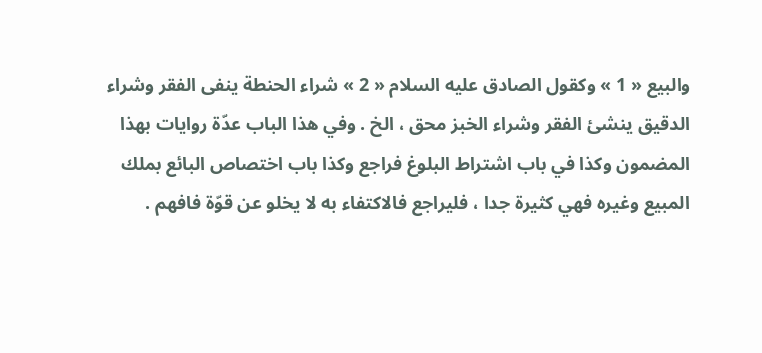والبيع « 1 » وكقول الصادق عليه السلام « 2 » شراء الحنطة ينفى الفقر وشراء الدقيق ينشئ الفقر وشراء الخبز محق ، الخ . وفي هذا الباب عدّة روايات بهذا المضمون وكذا في باب اشتراط البلوغ فراجع وكذا باب اختصاص البائع بملك المبيع وغيره فهي كثيرة جدا ، فليراجع فالاكتفاء به لا يخلو عن قوّة فافهم .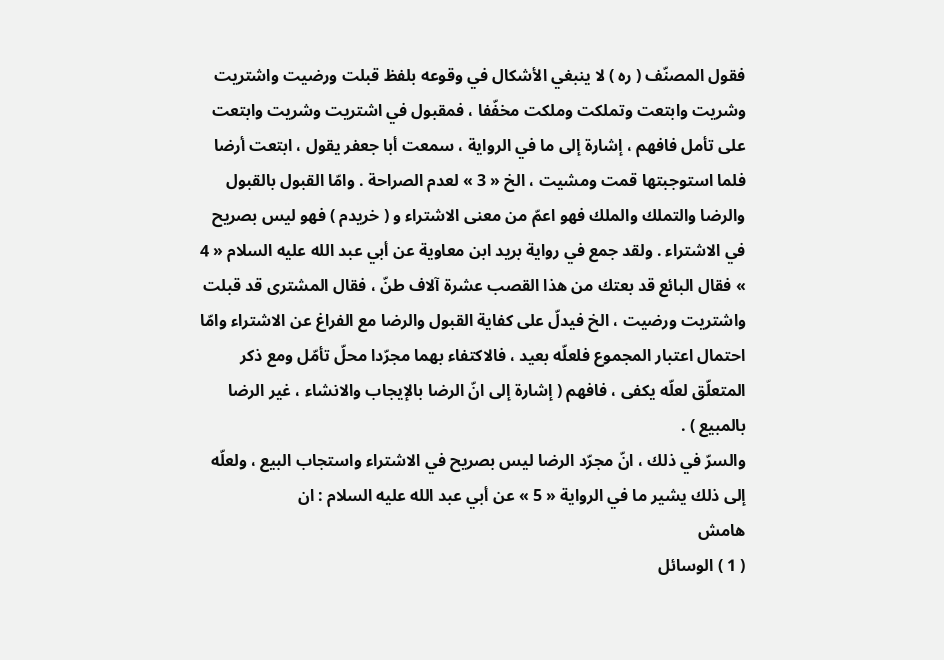فقول المصنّف ( ره ) لا ينبغي الأشكال في وقوعه بلفظ قبلت ورضيت واشتريت وشريت وابتعت وتملكت وملكت مخفّفا ، فمقبول في اشتريت وشريت وابتعت على تأمل فافهم ، إشارة إلى ما في الرواية ، سمعت أبا جعفر يقول ، ابتعت أرضا فلما استوجبتها قمت ومشيت ، الخ « 3 » لعدم الصراحة . وامّا القبول بالقبول والرضا والتملك والملك فهو اعمّ من معنى الاشتراء و ( خريدم ) فهو ليس بصريح في الاشتراء . ولقد جمع في رواية بريد ابن معاوية عن أبي عبد الله عليه السلام « 4 » فقال البائع قد بعتك من هذا القصب عشرة آلاف طنّ ، فقال المشترى قد قبلت واشتريت ورضيت ، الخ فيدلّ على كفاية القبول والرضا مع الفراغ عن الاشتراء وامّا احتمال اعتبار المجموع فلعلّه بعيد ، فالاكتفاء بهما مجرّدا محلّ تأمّل ومع ذكر المتعلّق لعلّه يكفى ، فافهم ( إشارة إلى انّ الرضا بالإيجاب والانشاء ، غير الرضا بالمبيع ) .
والسرّ في ذلك ، انّ مجرّد الرضا ليس بصريح في الاشتراء واستجاب البيع ، ولعلّه إلى ذلك يشير ما في الرواية « 5 » عن أبي عبد الله عليه السلام : ان
هامش
( 1 ) الوسائل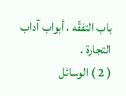باب التفقّه ، أبواب آداب التجارة .
( 2 ) الوسائل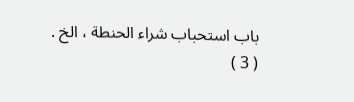باب استحباب شراء الحنطة ، الخ .
( 3 )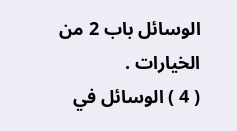الوسائل باب 2 من الخيارات .
( 4 ) الوسائل في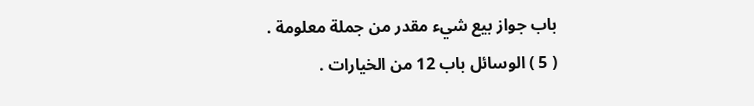باب جواز بيع شيء مقدر من جملة معلومة .
( 5 ) الوسائل باب 12 من الخيارات .